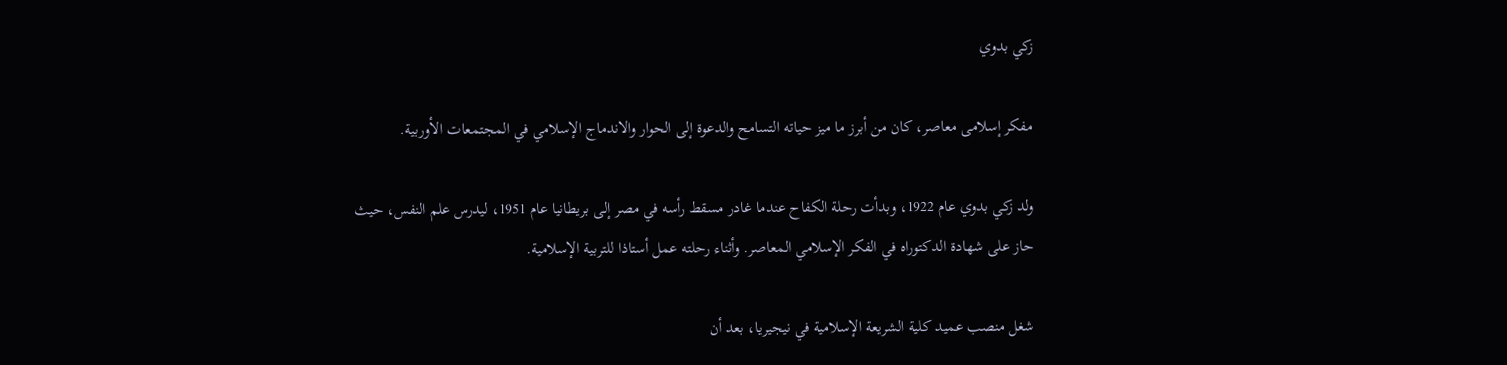زكي بدوي

مفكر إسلامى معاصر، كان من أبرز ما ميز حياته التسامح والدعوة إلى الحوار والاندماج الإسلامي في المجتمعات الأوربية.

ولد زكي بدوي عام 1922، وبدأت رحلة الكفاح عندما غادر مسقط رأسه في مصر إلى بريطانيا عام 1951، ليدرس علم النفس، حيث حاز على شهادة الدكتوراه في الفكر الإسلامي المعاصر. وأثناء رحلته عمل أستاذا للتربية الإسلامية.

شغل منصب عميد كلية الشريعة الإسلامية في نيجيريا، بعد أن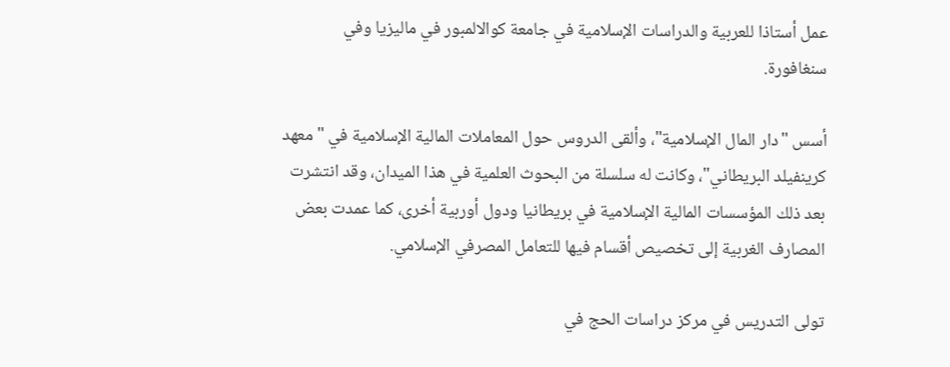عمل أستاذا للعربية والدراسات الإسلامية في جامعة كوالالمبور في ماليزيا وفي سنغافورة.

أسس "دار المال الإسلامية"، وألقى الدروس حول المعاملات المالية الإسلامية في "معهد كرينفيلد البريطاني"، وكانت له سلسلة من البحوث العلمية في هذا الميدان، وقد انتشرت بعد ذلك المؤسسات المالية الإسلامية في بريطانيا ودول أوربية أخرى، كما عمدت بعض المصارف الغربية إلى تخصيص أقسام فيها للتعامل المصرفي الإسلامي.

تولى التدريس في مركز دراسات الحج في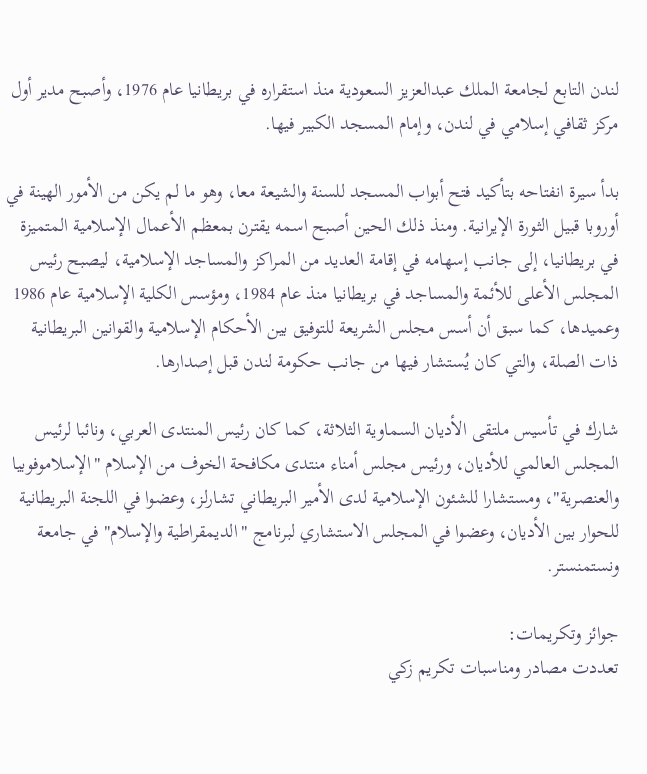لندن التابع لجامعة الملك عبدالعزيز السعودية منذ استقراره في بريطانيا عام 1976، وأصبح مدير أول مركز ثقافي إسلامي في لندن، وإمام المسجد الكبير فيها.

بدأ سيرة انفتاحه بتأكيد فتح أبواب المسجد للسنة والشيعة معا، وهو ما لم يكن من الأمور الهينة في أوروبا قبيل الثورة الإيرانية. ومنذ ذلك الحين أصبح اسمه يقترن بمعظم الأعمال الإسلامية المتميزة في بريطانيا، إلى جانب إسهامه في إقامة العديد من المراكز والمساجد الإسلامية، ليصبح رئيس المجلس الأعلى للأئمة والمساجد في بريطانيا منذ عام 1984، ومؤسس الكلية الإسلامية عام 1986 وعميدها، كما سبق أن أسس مجلس الشريعة للتوفيق بين الأحكام الإسلامية والقوانين البريطانية ذات الصلة، والتي كان يُستشار فيها من جانب حكومة لندن قبل إصدارها.

شارك في تأسيس ملتقى الأديان السماوية الثلاثة، كما كان رئيس المنتدى العربي، ونائبا لرئيس المجلس العالمي للأديان، ورئيس مجلس أمناء منتدى مكافحة الخوف من الإسلام "الإسلاموفوبيا والعنصرية"، ومستشارا للشئون الإسلامية لدى الأمير البريطاني تشارلز، وعضوا في اللجنة البريطانية للحوار بين الأديان، وعضوا في المجلس الاستشاري لبرنامج "الديمقراطية والإسلام" في جامعة ونستمنستر.

جوائز وتكريمات:
تعددت مصادر ومناسبات تكريم زكي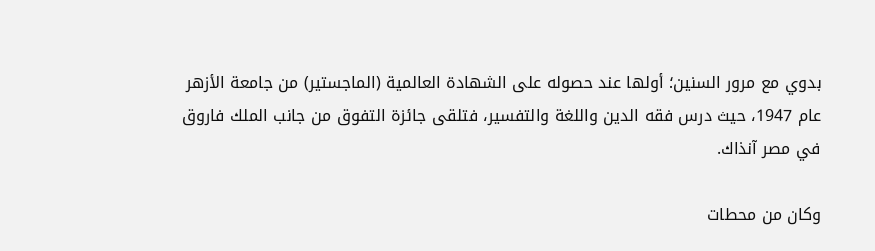بدوي مع مرور السنين؛ أولها عند حصوله على الشهادة العالمية (الماجستير) من جامعة الأزهر عام 1947، حيث درس فقه الدين واللغة والتفسير، فتلقى جائزة التفوق من جانب الملك فاروق في مصر آنذاك.

وكان من محطات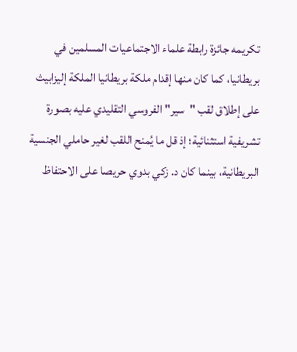تكريمه جائزة رابطة علماء الاجتماعيات المسلمين في بريطانيا، كما كان منها إقدام ملكة بريطانيا الملكة إليزابيث على إطلاق لقب "سير" الفروسي التقليدي عليه بصورة تشريفية استثنائية؛ إذ قل ما يُمنح اللقب لغير حاملي الجنسية البريطانية، بينما كان د. زكي بدوي حريصا على الاحتفاظ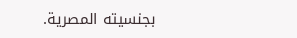بجنسيته المصرية.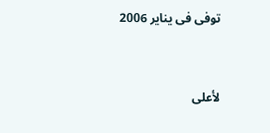توفى فى يناير 2006


لأعلى